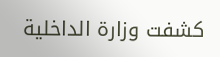كشفت وزارة الداخلية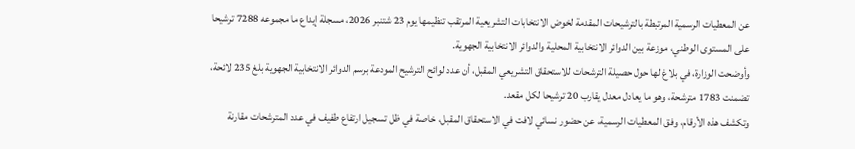عن المعطيات الرسمية المرتبطة بالترشيحات المقدمة لخوض الانتخابات التشريعية المرتقب تنظيمها يوم 23 شتنبر 2026، مسجلة إيداع ما مجموعه 7288 ترشيحا على المستوى الوطني، موزعة بين الدوائر الانتخابية المحلية والدوائر الانتخابية الجهوية.
وأوضحت الوزارة، في بلاغ لها حول حصيلة الترشحات للاستحقاق التشريعي المقبل، أن عدد لوائح الترشيح المودعة برسم الدوائر الانتخابية الجهوية بلغ 235 لائحة، تضمنت 1783 مترشحة، وهو ما يعادل معدل يقارب 20 ترشيحا لكل مقعد.
وتكشف هذه الأرقام، وفق المعطيات الرسمية، عن حضور نسائي لافت في الاستحقاق المقبل، خاصة في ظل تسجيل ارتفاع طفيف في عدد المترشحات مقارنة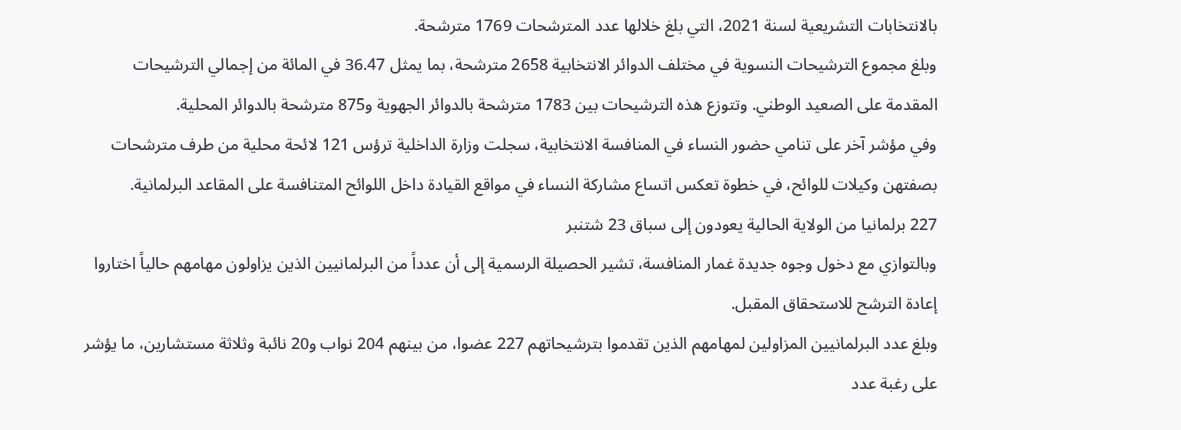بالانتخابات التشريعية لسنة 2021، التي بلغ خلالها عدد المترشحات 1769 مترشحة.
وبلغ مجموع الترشيحات النسوية في مختلف الدوائر الانتخابية 2658 مترشحة، بما يمثل 36.47 في المائة من إجمالي الترشيحات المقدمة على الصعيد الوطني. وتتوزع هذه الترشيحات بين 1783 مترشحة بالدوائر الجهوية و875 مترشحة بالدوائر المحلية.
وفي مؤشر آخر على تنامي حضور النساء في المنافسة الانتخابية، سجلت وزارة الداخلية ترؤس 121 لائحة محلية من طرف مترشحات بصفتهن وكيلات للوائح، في خطوة تعكس اتساع مشاركة النساء في مواقع القيادة داخل اللوائح المتنافسة على المقاعد البرلمانية.
227 برلمانيا من الولاية الحالية يعودون إلى سباق 23 شتنبر
وبالتوازي مع دخول وجوه جديدة غمار المنافسة، تشير الحصيلة الرسمية إلى أن عدداً من البرلمانيين الذين يزاولون مهامهم حالياً اختاروا إعادة الترشح للاستحقاق المقبل.
وبلغ عدد البرلمانيين المزاولين لمهامهم الذين تقدموا بترشيحاتهم 227 عضوا، من بينهم 204 نواب و20 نائبة وثلاثة مستشارين، ما يؤشر على رغبة عدد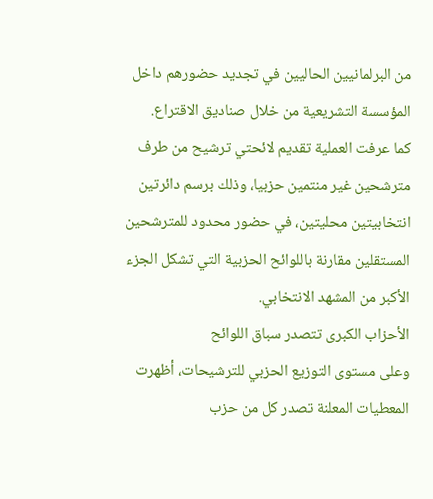من البرلمانيين الحاليين في تجديد حضورهم داخل المؤسسة التشريعية من خلال صناديق الاقتراع.
كما عرفت العملية تقديم لائحتي ترشيح من طرف مترشحين غير منتمين حزبيا، وذلك برسم دائرتين انتخابيتين محليتين، في حضور محدود للمترشحين المستقلين مقارنة باللوائح الحزبية التي تشكل الجزء الأكبر من المشهد الانتخابي.
الأحزاب الكبرى تتصدر سباق اللوائح
وعلى مستوى التوزيع الحزبي للترشيحات، أظهرت المعطيات المعلنة تصدر كل من حزب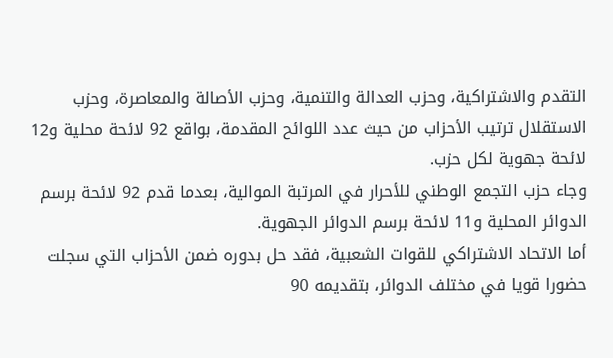التقدم والاشتراكية، وحزب العدالة والتنمية، وحزب الأصالة والمعاصرة، وحزب الاستقلال ترتيب الأحزاب من حيث عدد اللوائح المقدمة، بواقع 92 لائحة محلية و12 لائحة جهوية لكل حزب.
وجاء حزب التجمع الوطني للأحرار في المرتبة الموالية، بعدما قدم 92 لائحة برسم الدوائر المحلية و11 لائحة برسم الدوائر الجهوية.
أما الاتحاد الاشتراكي للقوات الشعبية، فقد حل بدوره ضمن الأحزاب التي سجلت حضورا قويا في مختلف الدوائر، بتقديمه 90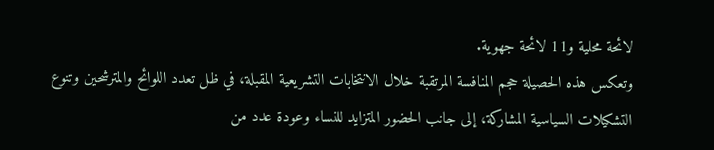لائحة محلية و11 لائحة جهوية.
وتعكس هذه الحصيلة حجم المنافسة المرتقبة خلال الانتخابات التشريعية المقبلة، في ظل تعدد اللوائح والمترشحين وتنوع التشكيلات السياسية المشاركة، إلى جانب الحضور المتزايد للنساء وعودة عدد من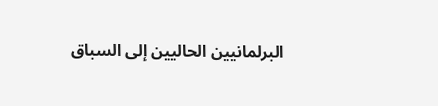البرلمانيين الحاليين إلى السباق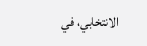الانتخابي، في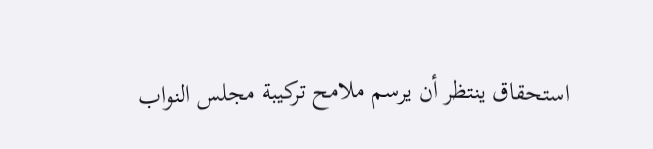استحقاق ينتظر أن يرسم ملامح تركيبة مجلس النواب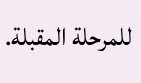للمرحلة المقبلة.